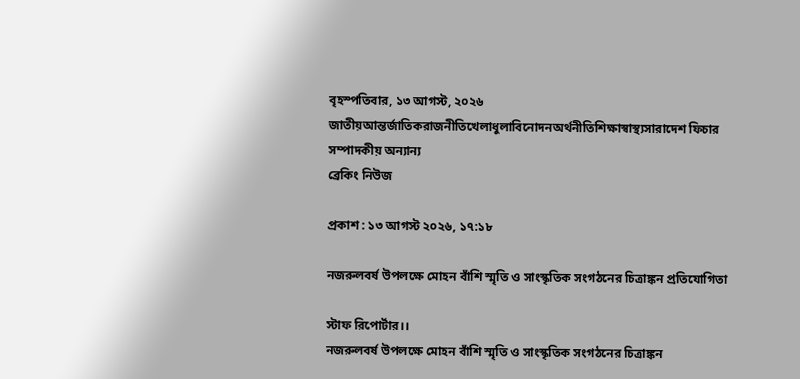বৃহস্পতিবার, ১৩ আগস্ট, ২০২৬
জাতীয়আন্তর্জাতিকরাজনীতিখেলাধুলাবিনোদনঅর্থনীতিশিক্ষাস্বাস্থ্যসারাদেশ ফিচার সম্পাদকীয় অন্যান্য
ব্রেকিং নিউজ

প্রকাশ : ১৩ আগস্ট ২০২৬, ১৭:১৮

নজরুলবর্ষ উপলক্ষে মোহন বাঁশি স্মৃতি ও সাংস্কৃতিক সংগঠনের চিত্রাঙ্কন প্রতিযোগিতা

স্টাফ রিপোর্টার।।
নজরুলবর্ষ উপলক্ষে মোহন বাঁশি স্মৃতি ও সাংস্কৃতিক সংগঠনের চিত্রাঙ্কন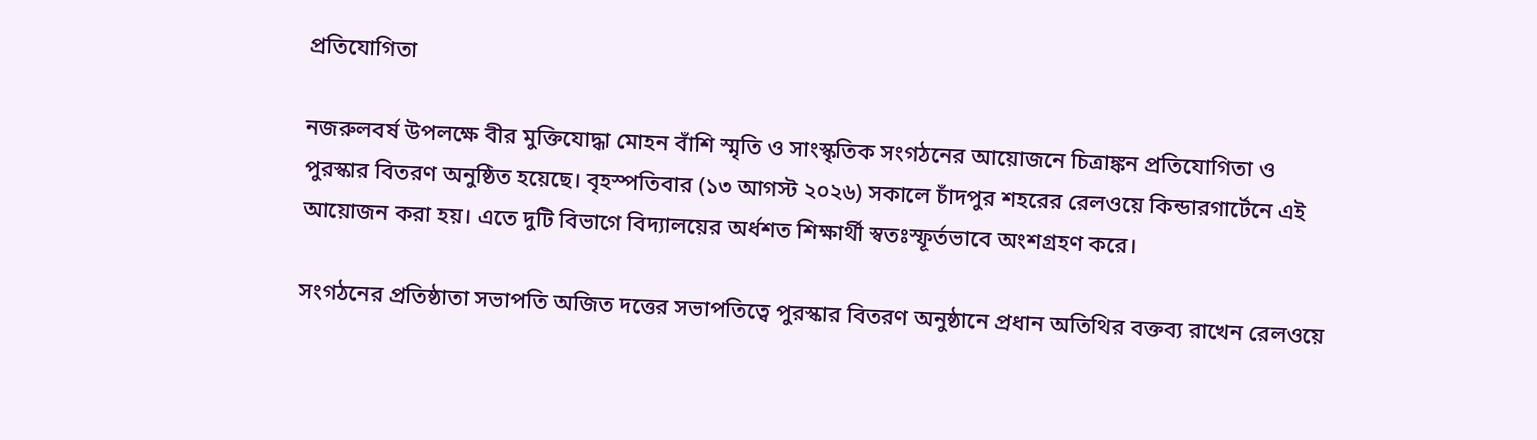প্রতিযোগিতা

নজরুলবর্ষ উপলক্ষে বীর মুক্তিযোদ্ধা মোহন বাঁশি স্মৃতি ও সাংস্কৃতিক সংগঠনের আয়োজনে চিত্রাঙ্কন প্রতিযোগিতা ও পুরস্কার বিতরণ অনুষ্ঠিত হয়েছে। বৃহস্পতিবার (১৩ আগস্ট ২০২৬) সকালে চাঁদপুর শহরের রেলওয়ে কিন্ডারগার্টেনে এই আয়োজন করা হয়। এতে দুটি বিভাগে বিদ্যালয়ের অর্ধশত শিক্ষার্থী স্বতঃস্ফূর্তভাবে অংশগ্রহণ করে।

সংগঠনের প্রতিষ্ঠাতা সভাপতি অজিত দত্তের সভাপতিত্বে পুরস্কার বিতরণ অনুষ্ঠানে প্রধান অতিথির বক্তব্য রাখেন রেলওয়ে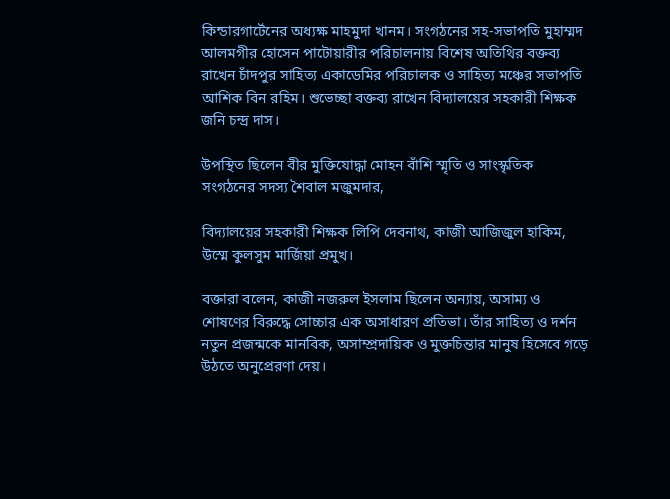কিন্ডারগার্টেনের অধ্যক্ষ মাহমুদা খানম। সংগঠনের সহ-সভাপতি মুহাম্মদ আলমগীর হোসেন পাটোয়ারীর পরিচালনায় বিশেষ অতিথির বক্তব্য রাখেন চাঁদপুর সাহিত্য একাডেমির পরিচালক ও সাহিত্য মঞ্চের সভাপতি আশিক বিন রহিম। শুভেচ্ছা বক্তব্য রাখেন বিদ্যালয়ের সহকারী শিক্ষক জনি চন্দ্র দাস।

উপস্থিত ছিলেন বীর মুক্তিযোদ্ধা মোহন বাঁশি স্মৃতি ও সাংস্কৃতিক সংগঠনের সদস্য শৈবাল মজুমদার,

বিদ্যালয়ের সহকারী শিক্ষক লিপি দেবনাথ, কাজী আজিজুল হাকিম, উস্মে কুলসুম মার্জিয়া প্রমুখ।

বক্তারা বলেন, কাজী নজরুল ইসলাম ছিলেন অন্যায়, অসাম্য ও শোষণের বিরুদ্ধে সোচ্চার এক অসাধারণ প্রতিভা। তাঁর সাহিত্য ও দর্শন নতুন প্রজন্মকে মানবিক, অসাম্প্রদায়িক ও মুক্তচিন্তার মানুষ হিসেবে গড়ে উঠতে অনুপ্রেরণা দেয়।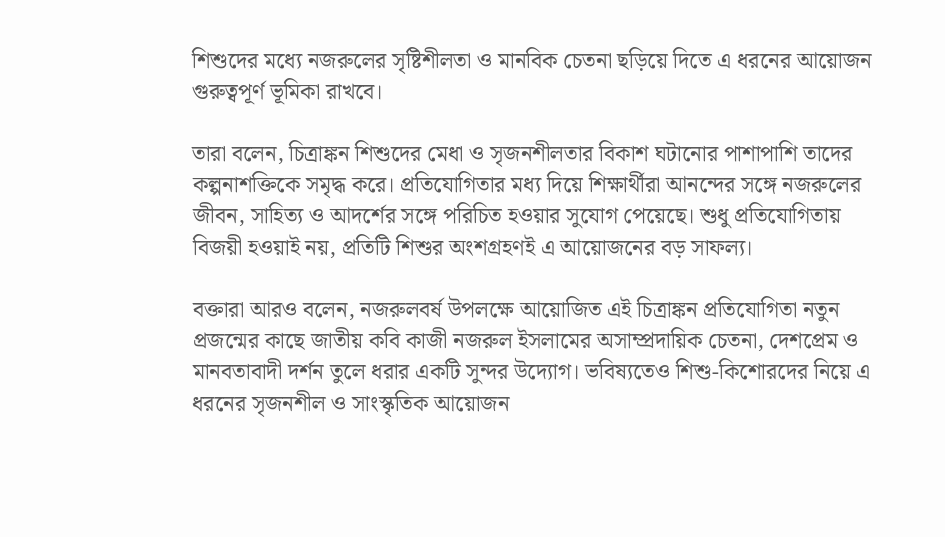শিশুদের মধ্যে নজরুলের সৃষ্টিশীলতা ও মানবিক চেতনা ছড়িয়ে দিতে এ ধরনের আয়োজন গুরুত্বপূর্ণ ভূমিকা রাখবে।

তারা বলেন, চিত্রাঙ্কন শিশুদের মেধা ও সৃজনশীলতার বিকাশ ঘটানোর পাশাপাশি তাদের কল্পনাশক্তিকে সমৃদ্ধ করে। প্রতিযোগিতার মধ্য দিয়ে শিক্ষার্থীরা আনন্দের সঙ্গে নজরুলের জীবন, সাহিত্য ও আদর্শের সঙ্গে পরিচিত হওয়ার সুযোগ পেয়েছে। শুধু প্রতিযোগিতায় বিজয়ী হওয়াই নয়, প্রতিটি শিশুর অংশগ্রহণই এ আয়োজনের বড় সাফল্য।

বক্তারা আরও বলেন, নজরুলবর্ষ উপলক্ষে আয়োজিত এই চিত্রাঙ্কন প্রতিযোগিতা নতুন প্রজন্মের কাছে জাতীয় কবি কাজী নজরুল ইসলামের অসাম্প্রদায়িক চেতনা, দেশপ্রেম ও মানবতাবাদী দর্শন তুলে ধরার একটি সুন্দর উদ্যোগ। ভবিষ্যতেও শিশু-কিশোরদের নিয়ে এ ধরনের সৃজনশীল ও সাংস্কৃতিক আয়োজন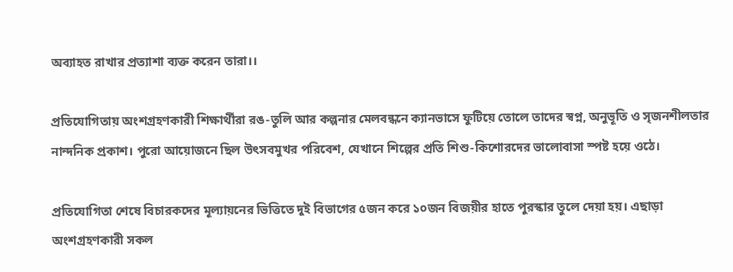অব্যাহত রাখার প্রত্যাশা ব্যক্ত করেন তারা।।

প্রতিযোগিতায় অংশগ্রহণকারী শিক্ষার্থীরা রঙ-তুলি আর কল্পনার মেলবন্ধনে ক্যানভাসে ফুটিয়ে তোলে তাদের স্বপ্ন, অনুভূতি ও সৃজনশীলতার নান্দনিক প্রকাশ। পুরো আয়োজনে ছিল উৎসবমুখর পরিবেশ, যেখানে শিল্পের প্রতি শিশু-কিশোরদের ভালোবাসা স্পষ্ট হয়ে ওঠে।

প্রতিযোগিতা শেষে বিচারকদের মূল্যায়নের ভিত্তিতে দুই বিভাগের ৫জন করে ১০জন বিজয়ীর হাতে পুরস্কার তুলে দেয়া হয়। এছাড়া অংশগ্রহণকারী সকল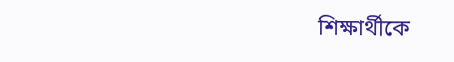শিক্ষার্থীকে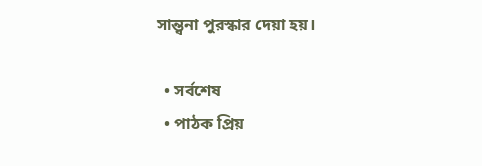সান্ত্বনা পুরস্কার দেয়া হয়।

  • সর্বশেষ
  • পাঠক প্রিয়